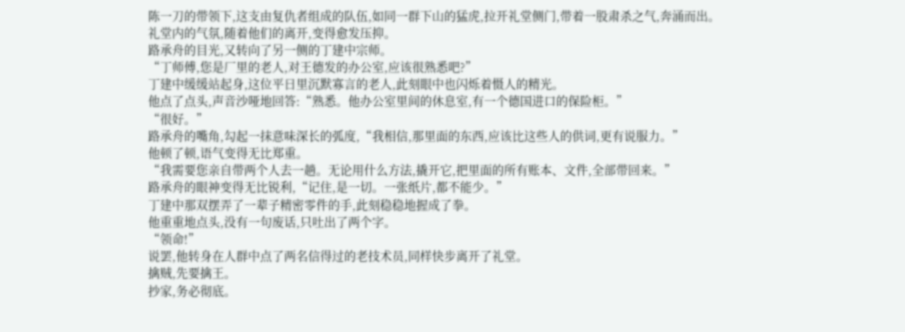陈一刀的带领下,这支由复仇者组成的队伍,如同一群下山的猛虎,拉开礼堂侧门,带着一股肃杀之气,奔涌而出。
礼堂内的气氛,随着他们的离开,变得愈发压抑。
路承舟的目光,又转向了另一侧的丁建中宗师。
“丁师傅,您是厂里的老人,对王德发的办公室,应该很熟悉吧?”
丁建中缓缓站起身,这位平日里沉默寡言的老人,此刻眼中也闪烁着慑人的精光。
他点了点头,声音沙哑地回答:“熟悉。他办公室里间的休息室,有一个德国进口的保险柜。”
“很好。”
路承舟的嘴角,勾起一抹意味深长的弧度,“我相信,那里面的东西,应该比这些人的供词,更有说服力。”
他顿了顿,语气变得无比郑重。
“我需要您亲自带两个人去一趟。无论用什么方法,撬开它,把里面的所有账本、文件,全部带回来。”
路承舟的眼神变得无比锐利,“记住,是一切。一张纸片,都不能少。”
丁建中那双摆弄了一辈子精密零件的手,此刻稳稳地握成了拳。
他重重地点头,没有一句废话,只吐出了两个字。
“领命!”
说罢,他转身在人群中点了两名信得过的老技术员,同样快步离开了礼堂。
擒贼,先要擒王。
抄家,务必彻底。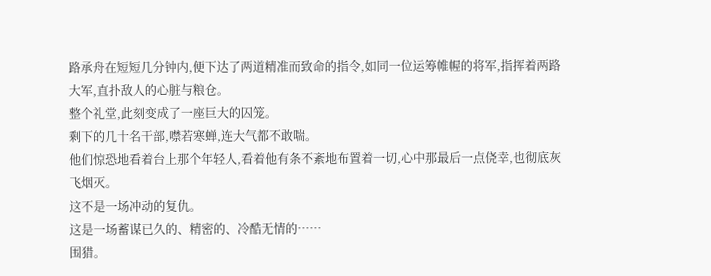路承舟在短短几分钟内,便下达了两道精准而致命的指令,如同一位运筹帷幄的将军,指挥着两路大军,直扑敌人的心脏与粮仓。
整个礼堂,此刻变成了一座巨大的囚笼。
剩下的几十名干部,噤若寒蝉,连大气都不敢喘。
他们惊恐地看着台上那个年轻人,看着他有条不紊地布置着一切,心中那最后一点侥幸,也彻底灰飞烟灭。
这不是一场冲动的复仇。
这是一场蓄谋已久的、精密的、冷酷无情的……
围猎。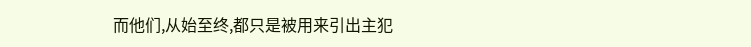而他们,从始至终,都只是被用来引出主犯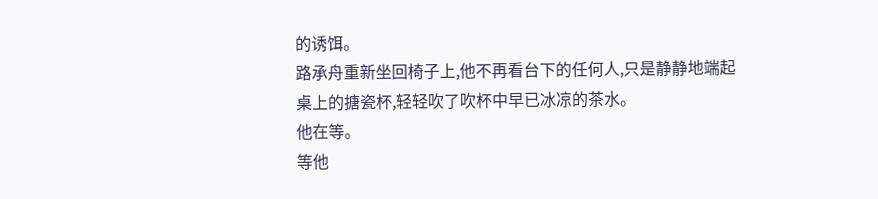的诱饵。
路承舟重新坐回椅子上,他不再看台下的任何人,只是静静地端起桌上的搪瓷杯,轻轻吹了吹杯中早已冰凉的茶水。
他在等。
等他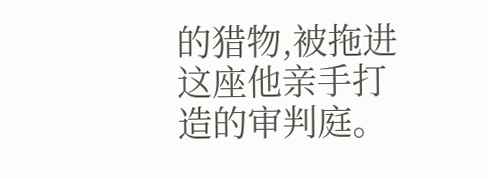的猎物,被拖进这座他亲手打造的审判庭。